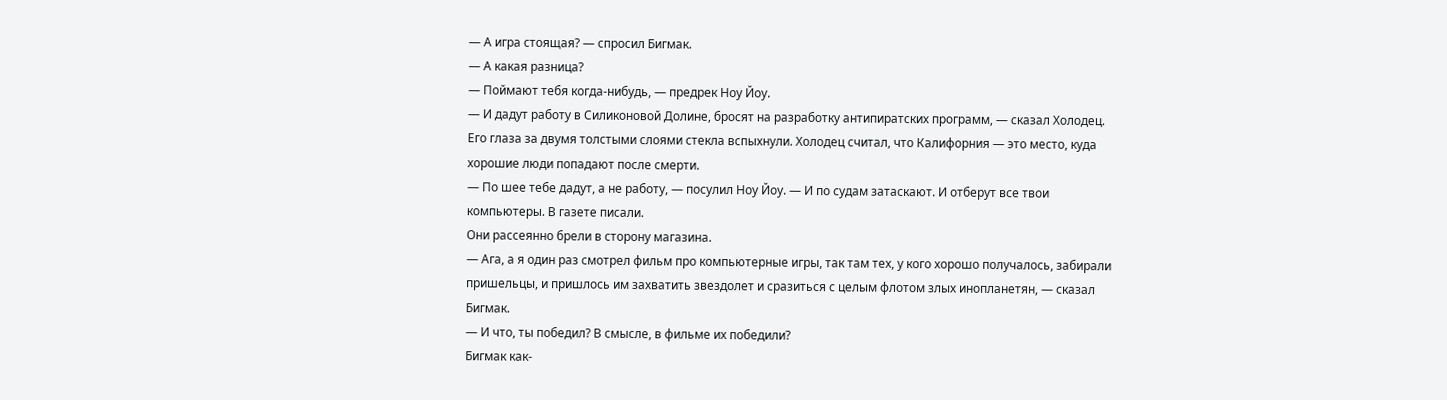— А игра стоящая? — спросил Бигмак.
— А какая разница?
— Поймают тебя когда-нибудь, — предрек Ноу Йоу.
— И дадут работу в Силиконовой Долине, бросят на разработку антипиратских программ, — сказал Холодец.
Его глаза за двумя толстыми слоями стекла вспыхнули. Холодец считал, что Калифорния — это место, куда хорошие люди попадают после смерти.
— По шее тебе дадут, а не работу, — посулил Ноу Йоу. — И по судам затаскают. И отберут все твои компьютеры. В газете писали.
Они рассеянно брели в сторону магазина.
— Ага, а я один раз смотрел фильм про компьютерные игры, так там тех, у кого хорошо получалось, забирали пришельцы, и пришлось им захватить звездолет и сразиться с целым флотом злых инопланетян, — сказал Бигмак.
— И что, ты победил? В смысле, в фильме их победили?
Бигмак как-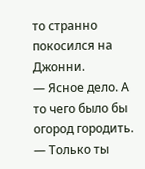то странно покосился на Джонни.
— Ясное дело. А то чего было бы огород городить.
— Только ты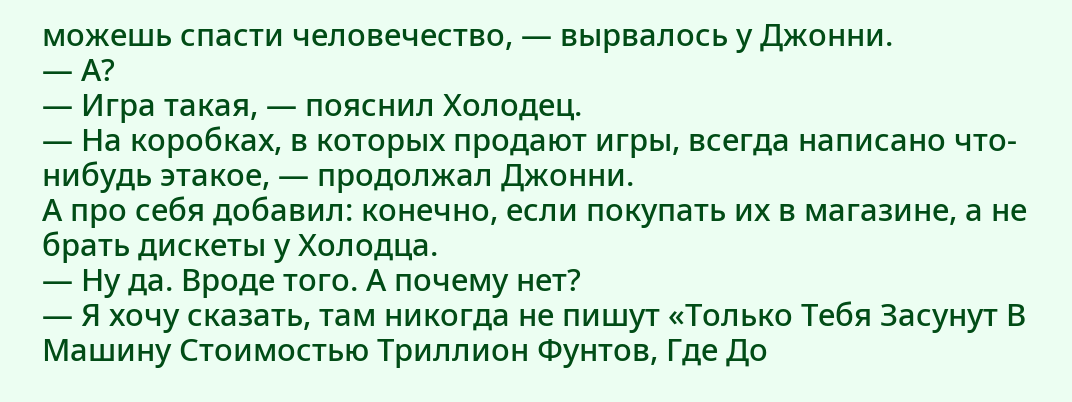можешь спасти человечество, — вырвалось у Джонни.
— А?
— Игра такая, — пояснил Холодец.
— На коробках, в которых продают игры, всегда написано что-нибудь этакое, — продолжал Джонни.
А про себя добавил: конечно, если покупать их в магазине, а не брать дискеты у Холодца.
— Ну да. Вроде того. А почему нет?
— Я хочу сказать, там никогда не пишут «Только Тебя Засунут В Машину Стоимостью Триллион Фунтов, Где До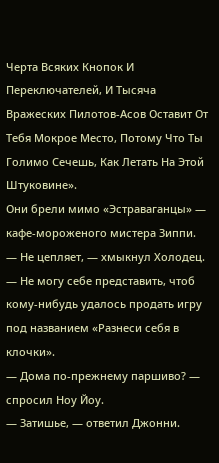Черта Всяких Кнопок И Переключателей, И Тысяча Вражеских Пилотов-Асов Оставит От Тебя Мокрое Место, Потому Что Ты Голимо Сечешь, Как Летать На Этой Штуковине».
Они брели мимо «Эстраваганцы» — кафе-мороженого мистера Зиппи.
— Не цепляет, — хмыкнул Холодец. — Не могу себе представить, чтоб кому-нибудь удалось продать игру под названием «Разнеси себя в клочки».
— Дома по-прежнему паршиво? — спросил Ноу Йоу.
— Затишье, — ответил Джонни.